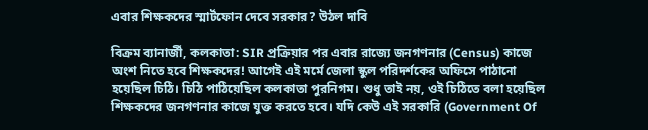এবার শিক্ষকদের স্মার্টফোন দেবে সরকার? উঠল দাবি

বিক্রম ব্যানার্জী, কলকাতা: SIR প্রক্রিয়ার পর এবার রাজ্যে জনগণনার (Census) কাজে অংশ নিতে হবে শিক্ষকদের! আগেই এই মর্মে জেলা স্কুল পরিদর্শকের অফিসে পাঠানো হয়েছিল চিঠি। চিঠি পাঠিয়েছিল কলকাতা পুরনিগম। শুধু তাই নয়, ওই চিঠিতে বলা হয়েছিল শিক্ষকদের জনগণনার কাজে যুক্ত করতে হবে। যদি কেউ এই সরকারি (Government Of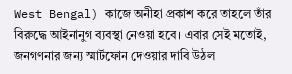West Bengal) কাজে অনীহা প্রকাশ করে তাহলে তাঁর বিরুদ্ধে আইনানুগ ব্যবস্থা নেওয়া হবে। এবার সেই মতোই, জনগণনার জন্য স্মার্টফোন দেওয়ার দাবি উঠল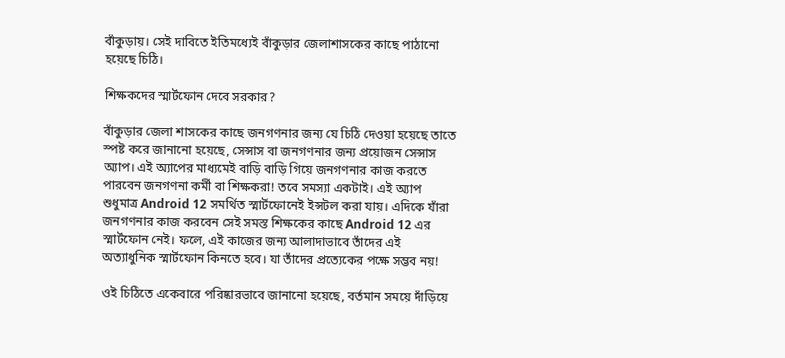বাঁকুড়ায়। সেই দাবিতে ইতিমধ্যেই বাঁকুড়ার জেলাশাসকের কাছে পাঠানো হয়েছে চিঠি।

শিক্ষকদের স্মার্টফোন দেবে সরকার?

বাঁকুড়ার জেলা শাসকের কাছে জনগণনার জন্য যে চিঠি দেওয়া হয়েছে তাতে স্পষ্ট করে জানানো হয়েছে, সেন্সাস বা জনগণনার জন্য প্রয়োজন সেন্সাস অ্যাপ। এই অ্যাপের মাধ্যমেই বাড়ি বাড়ি গিয়ে জনগণনার কাজ করতে পারবেন জনগণনা কর্মী বা শিক্ষকরা! তবে সমস্যা একটাই। এই অ্যাপ শুধুমাত্র Android 12 সমর্থিত স্মার্টফোনেই ইন্সটল করা যায়। এদিকে যাঁরা জনগণনার কাজ করবেন সেই সমস্ত শিক্ষকের কাছে Android 12 এর স্মার্টফোন নেই। ফলে, এই কাজের জন্য আলাদাভাবে তাঁদের এই অত্যাধুনিক স্মার্টফোন কিনতে হবে। যা তাঁদের প্রত্যেকের পক্ষে সম্ভব নয়!

ওই চিঠিতে একেবারে পরিষ্কারভাবে জানানো হয়েছে, বর্তমান সময়ে দাঁড়িয়ে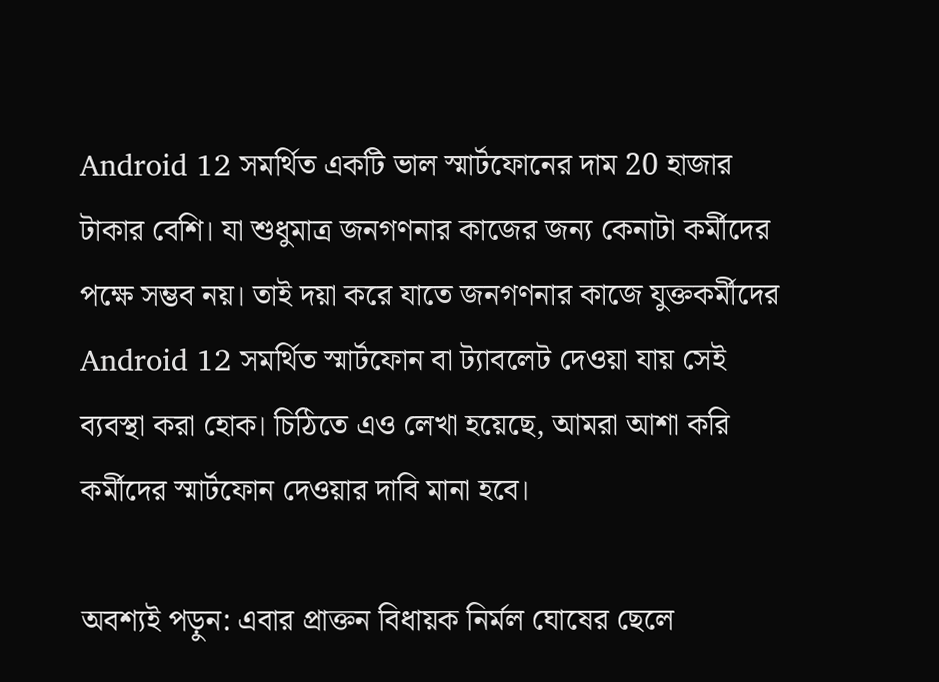Android 12 সমর্থিত একটি ভাল স্মার্টফোনের দাম 20 হাজার টাকার বেশি। যা শুধুমাত্র জনগণনার কাজের জন্য কেনাটা কর্মীদের পক্ষে সম্ভব নয়। তাই দয়া করে যাতে জনগণনার কাজে যুক্তকর্মীদের Android 12 সমর্থিত স্মার্টফোন বা ট্যাবলেট দেওয়া যায় সেই ব্যবস্থা করা হোক। চিঠিতে এও লেখা হয়েছে, আমরা আশা করি কর্মীদের স্মার্টফোন দেওয়ার দাবি মানা হবে।

অবশ্যই পড়ুন: এবার প্রাক্তন বিধায়ক নির্মল ঘোষের ছেলে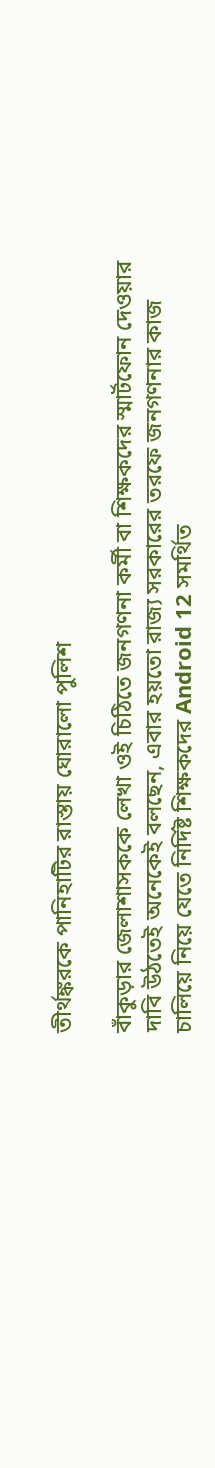তীর্থঙ্করকে পানিহাটির রাস্তায় ঘোরালো পুলিশ

বাঁকুড়ার জেলাশাসককে লেখা ওই চিঠিতে জনগণনা কর্মী বা শিক্ষকদের স্মার্টফোন দেওয়ার দাবি উঠতেই অনেকেই বলছেন, এবার হয়তো রাজ্য সরকারের তরফে জনগণনার কাজ চালিয়ে নিয়ে যেতে নির্দিষ্ট শিক্ষকদের Android 12 সমর্থিত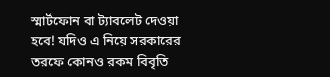স্মার্টফোন বা ট্যাবলেট দেওয়া হবে! যদিও এ নিয়ে সরকারের তরফে কোনও রকম বিবৃতি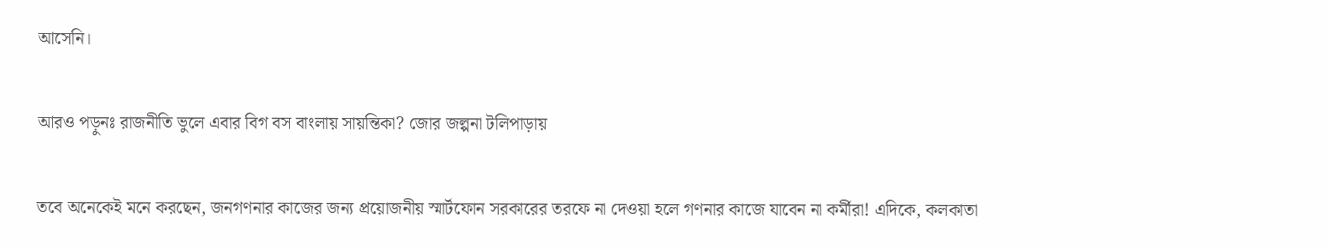আসেনি।

আরও পড়ুনঃ রাজনীতি ভুলে এবার বিগ বস বাংলায় সায়ন্তিকা? জোর জল্পনা টলিপাড়ায়

তবে অনেকেই মনে করছেন, জনগণনার কাজের জন্য প্রয়োজনীয় স্মার্টফোন সরকারের তরফে না দেওয়া হলে গণনার কাজে যাবেন না কর্মীরা! এদিকে, কলকাতা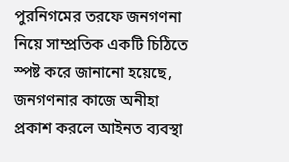পুরনিগমের তরফে জনগণনা নিয়ে সাম্প্রতিক একটি চিঠিতে স্পষ্ট করে জানানো হয়েছে, জনগণনার কাজে অনীহা প্রকাশ করলে আইনত ব্যবস্থা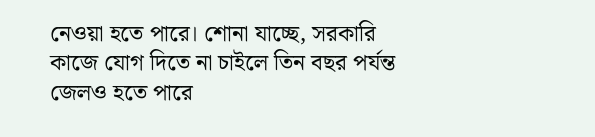নেওয়া হতে পারে। শোনা যাচ্ছে, সরকারি কাজে যোগ দিতে না চাইলে তিন বছর পর্যন্ত জেলও হতে পারে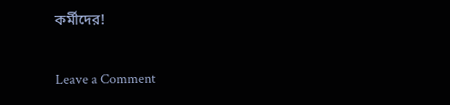কর্মীদের!

Leave a Comment